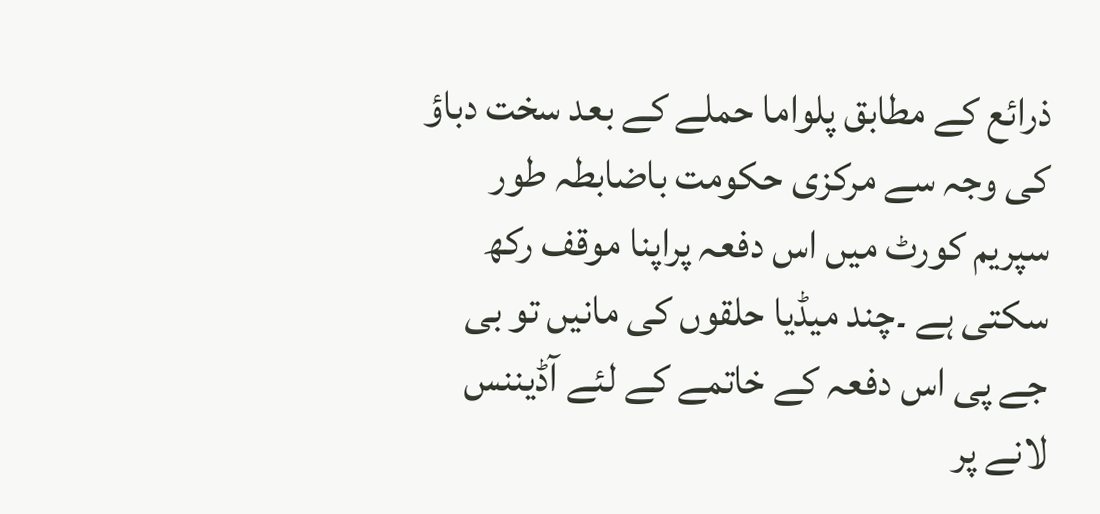ذرائع کے مطابق پلواما حملے کے بعد سخت دباؤ کی وجہ سے مرکزی حکومت باضابطہ طور سپریم کورٹ میں اس دفعہ پراپنا موقف رکھ سکتی ہے ۔چند میڈیا حلقوں کی مانیں تو بی جے پی اس دفعہ کے خاتمے کے لئے آڈیننس لانے پر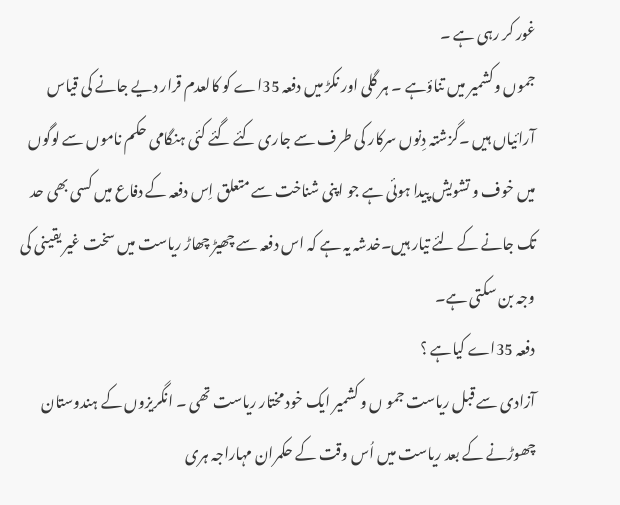غور کر رہی ہے ۔
جموں وکشمیر میں تناؤہے ۔ ہر گلی اور نکڑ میں دفعہ 35اے کو کالعدم قرار دیے جانے کی قیاس آرائیاں ہیں ۔گزشتہ دِنوں سرکار کی طرف سے جاری کئے گئے کئی ہنگامی حکم ناموں سے لوگوں میں خوف و تشویش پیدا ہوئی ہے جو اپنی شناخت سے متعلق اِس دفعہ کے دفاع میں کسی بھی حد تک جانے کے لئے تیار ہیں۔خدشہ یہ ہے کہ اس دفعہ سے چھیڑ چھاڑ ریاست میں سخت غیر یقینی کی وجہ بن سکتی ہے۔
دفعہ 35اے کیاہے ؟
آزادی سے قبل ریاست جمو ں و کشمیر ایک خود مختار ریاست تھی ۔ انگریزوں کے ہندوستان چھوڑنے کے بعد ریاست میں اُس وقت کے حکمران مہاراجہ ہری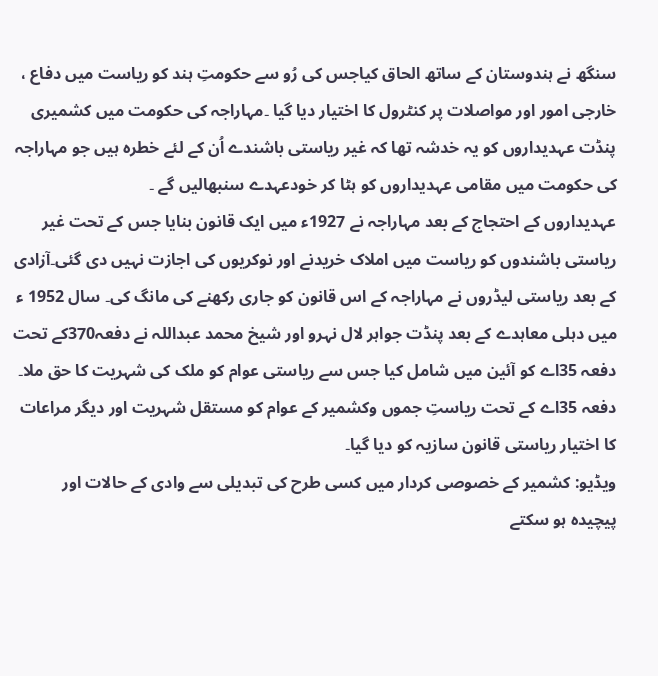سنگھ نے ہندوستان کے ساتھ الحاق کیاجس کی رُو سے حکومتِ ہند کو ریاست میں دفاع ، خارجی امور اور مواصلات پر کنٹرول کا اختیار دیا گیا ۔مہاراجہ کی حکومت میں کشمیری پنڈت عہدیداروں کو یہ خدشہ تھا کہ غیر ریاستی باشندے اُن کے لئے خطرہ ہیں جو مہاراجہ کی حکومت میں مقامی عہدیداروں کو ہٹا کر خودعہدے سنبھالیں گے ۔
عہدیداروں کے احتجاج کے بعد مہاراجہ نے 1927ء میں ایک قانون بنایا جس کے تحت غیر ریاستی باشندوں کو ریاست میں املاک خریدنے اور نوکریوں کی اجازت نہیں دی گئی۔آزادی کے بعد ریاستی لیڈروں نے مہاراجہ کے اس قانون کو جاری رکھنے کی مانگ کی۔ سال 1952 ء میں دہلی معاہدے کے بعد پنڈت جواہر لال نہرو اور شیخ محمد عبداللہ نے دفعہ370کے تحت دفعہ 35اے کو آئین میں شامل کیا جس سے ریاستی عوام کو ملک کی شہریت کا حق ملا۔ دفعہ 35اے کے تحت ریاستِ جموں وکشمیر کے عوام کو مستقل شہریت اور دیگر مراعات کا اختیار ریاستی قانون سازیہ کو دیا گیا۔
ویڈیو: کشمیر کے خصوصی کردار میں کسی طرح کی تبدیلی سے وادی کے حالات اور پیچیدہ ہو سکتے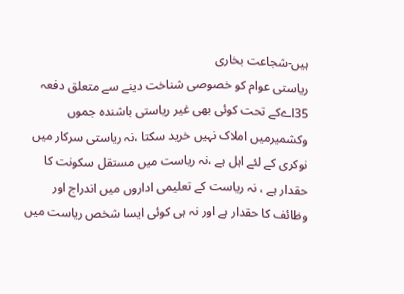ہیں-شجاعت بخاری
ریاستی عوام کو خصوصی شناخت دینے سے متعلق دفعہ 35اےکے تحت کوئی بھی غیر ریاستی باشندہ جموں وکشمیرمیں املاک نہیں خرید سکتا ،نہ ریاستی سرکار میں نوکری کے لئے اہل ہے ،نہ ریاست میں مستقل سکونت کا حقدار ہے ، نہ ریاست کے تعلیمی اداروں میں اندراج اور وظائف کا حقدار ہے اور نہ ہی کوئی ایسا شخص ریاست میں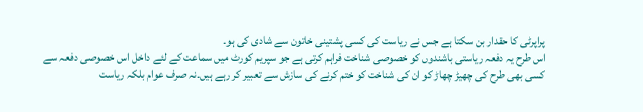پراپرٹی کا حقدار بن سکتا ہے جس نے ریاست کی کسی پشتینی خاتون سے شادی کی ہو۔
اس طرح یہ دفعہ ریاستی باشندوں کو خصوصی شناخت فراہم کرتی ہے جو سپریم کورٹ میں سماعت کے لئے داخل اس خصوصی دفعہ سے کسی بھی طرح کی چھیڑ چھاڑ کو ان کی شناخت کو ختم کرنے کی سازش سے تعبیر کر رہے ہیں۔نہ صرف عوام بلکہ ریاست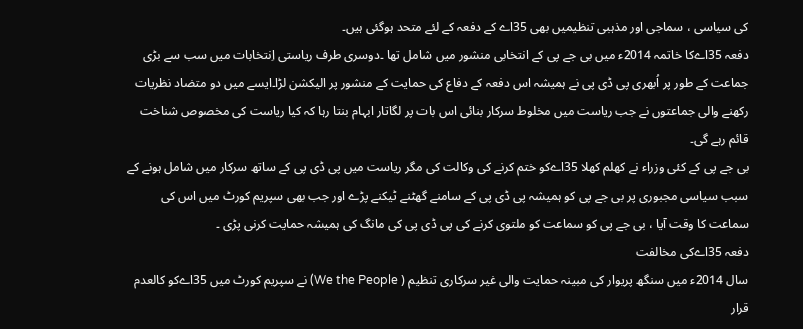کی سیاسی ، سماجی اور مذہبی تنظیمیں بھی 35اے کے دفعہ کے لئے متحد ہوگئی ہیں۔
دفعہ 35اےکا خاتمہ 2014ء میں بی جے پی کے انتخابی منشور میں شامل تھا ۔دوسری طرف ریاستی اِنتخابات میں سب سے بڑی جماعت کے طور پر اُبھری پی ڈی پی نے ہمیشہ اس دفعہ کے دفاع کی حمایت کے منشور پر الیکشن لڑا۔ایسے میں دو متضاد نظریات رکھنے والی جماعتوں نے جب ریاست میں مخلوط سرکار بنائی اس بات پر لگاتار ابہام بنتا رہا کہ کیا ریاست کی مخصوص شناخت قائم رہے گی۔
بی جے پی کے کئی وزراء نے کھلم کھلا 35اےکو ختم کرنے کی وکالت کی مگر ریاست میں پی ڈی پی کے ساتھ سرکار میں شامل ہونے کے سبب سیاسی مجبوری پر بی جے پی کو ہمیشہ پی ڈی پی کے سامنے گھٹنے ٹیکنے پڑے اور جب بھی سپریم کورٹ میں اس کی سماعت کا وقت آیا ، بی جے پی کو سماعت کو ملتوی کرنے کی پی ڈی پی کی مانگ کی ہمیشہ حمایت کرنی پڑی ۔
دفعہ 35اےکی مخالفت
سال 2014ء میں سنگھ پریوار کی مبینہ حمایت والی غیر سرکاری تنظیم ( We the People) نے سپریم کورٹ میں 35اےکو کالعدم قرار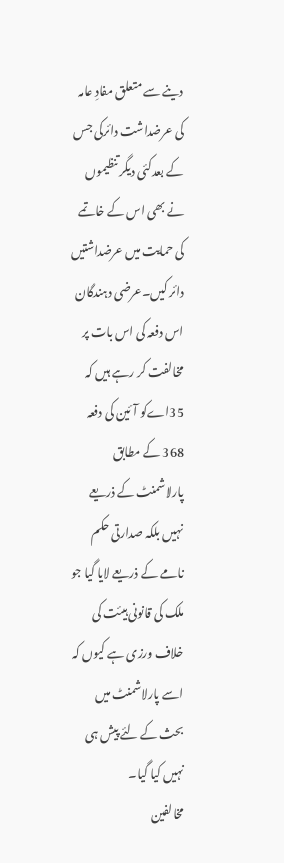دینے سے متعلق مفادِ عامہ کی عرضداشت دائرکی جس کے بعدکئی دیگر تنظیموں نے بھی اس کے خاتمے کی حمایت میں عرضداشتیں دائر کیں۔عرضی دہندگان اس دفعہ کی اس بات پر مخالفت کر رہے ہیں کہ 35اےکو آئین کی دفعہ 368 کے مطابق پارلاشمنٹ کے ذریعے نہیں بلکہ صدارتی حکم نامے کے ذریعے لایا گیا جو ملک کی قانونی ہیئت کی خلاف ورزی ہے کیوں کہ اسے پارلاشمنٹ میں بحث کے لئے پیش ہی نہیں کیا گیا۔
مخالفین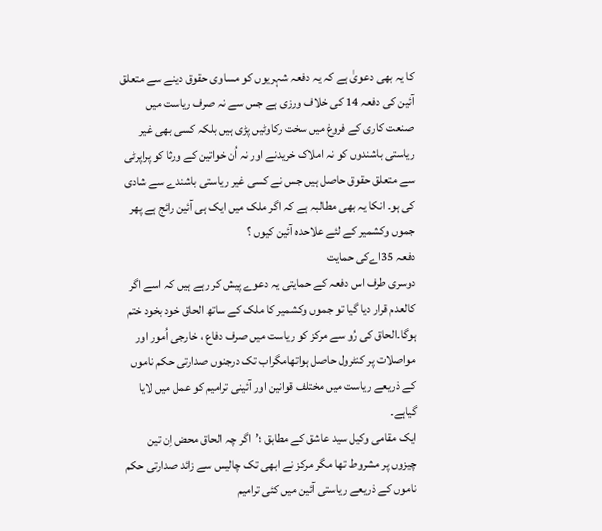کا یہ بھی دعویٰ ہے کہ یہ دفعہ شہریوں کو مساوی حقوق دینے سے متعلق آئین کی دفعہ 14 کی خلاف ورزی ہے جس سے نہ صرف ریاست میں صنعت کاری کے فروغ میں سخت رکاوٹیں پڑی ہیں بلکہ کسی بھی غیر ریاستی باشندوں کو نہ املاک خریدنے اور نہ اُن خواتین کے ورثا کو پراپرٹی سے متعلق حقوق حاصل ہیں جس نے کسی غیر ریاستی باشندے سے شادی کی ہو۔ انکا یہ بھی مطالبہ ہے کہ اگر ملک میں ایک ہی آئین رائج ہے پھر جموں وکشمیر کے لئے علاحدہ آئین کیوں ؟
دفعہ 35اےکی حمایت
دوسری طرف اس دفعہ کے حمایتی یہ دعوے پیش کر رہے ہیں کہ اسے اگر کالعدم قرار دیا گیا تو جموں وکشمیر کا ملک کے ساتھ الحاق خود بخود ختم ہوگا۔الحاق کی رُو سے مرکز کو ریاست میں صرف دفاع ، خارجی اُمور اور مواصلات پر کنٹرول حاصل ہواتھامگراب تک درجنوں صدارتی حکم ناموں کے ذریعے ریاست میں مختلف قوانین اور آئینی ترامیم کو عمل میں لایا گیاہے۔
ایک مقامی وکیل سید عاشق کے مطابق ؛’اگر چہ الحاق محض اِن تین چیزوں پر مشروط تھا مگر مرکز نے ابھی تک چالیس سے زائد صدارتی حکم ناموں کے ذریعے ریاستی آئین میں کئی ترامیم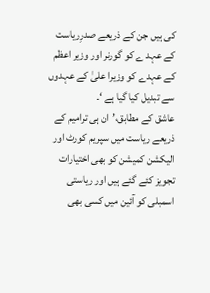کی ہیں جن کے ذریعے صدرِریاست کے عہد ے کو گورنر اور وزیر اعظم کے عہدے کو وزیرا علیٰ کے عہدوں سے تبدیل کیا گیا ہے ‘۔
عاشق کے مطابق،’ان ہی ترامیم کے ذریعے ریاست میں سپریم کورٹ اور الیکشن کمیشن کو بھی اختیارات تجویز کئے گئے ہیں اور ریاستی اسمبلی کو آئین میں کسی بھی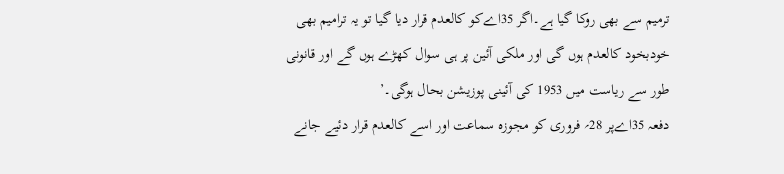ترمیم سے بھی روکا گیا ہے۔اگر 35اےکو کالعدم قرار دیا گیا تو یہ ترامیم بھی خودبخود کالعدم ہوں گی اور ملکی آئین پر ہی سوال کھڑے ہوں گے اور قانونی طور سے ریاست میں 1953 کی آئینی پوزیشن بحال ہوگی۔’
دفعہ 35اےپر 28؍ فروری کو مجوزہ سماعت اور اسے کالعدم قرار دئیے جانے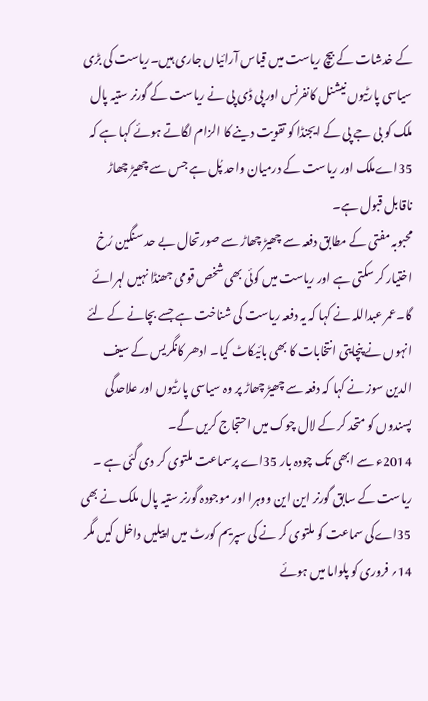کے خدشات کے بیچ ریاست میں قیاس آرائیاں جاری ہیں۔ریاست کی بڑی سیاسی پارٹیوں نیشنل کانفرنس اور پی ڈی پی نے ریاست کے گورنر ستیہ پال ملک کو بی جے پی کے ایجنڈا کو تقویت دینے کا الزام لگاتے ہوئے کہا ہے کہ 35اےملک اور ریاست کے درمیان واحد پُل ہے جس سے چھیڑ چھاڑ ناقابل قبول ہے۔
محبوبہ مفتی کے مطابق دفعہ سے چھیڑ چھاڑ سے صورتحال بے حد سنگین رُخ اختیار کر سکتی ہے اور ریاست میں کوئی بھی شخص قومی جھنڈا نہیں لہرائے گا۔عمر عبداللہ نے کہا کہ یہ دفعہ ریاست کی شناخت ہے جسے بچانے کے لئے انہوں نے پنچایتی انتخابات کا بھی بائیکاٹ کیا۔ ادھر کانگریس کے سیف الدین سوز نے کہا کہ دفعہ سے چھیڑ چھاڑ پر وہ سیاسی پارٹیوں اور علاحدگی پسندوں کو متحد کر کے لال چوک میں احتجاج کریں گے۔
2014ء سے ابھی تک چودہ بار 35اے پرسماعت ملتوی کر دی گئی ہے ۔ ریاست کے سابق گورنر این این ووہرا اور موجودہ گورنر ستیہ پال ملک نے بھی 35اےکی سماعت کو ملتوی کر نے کی سپریم کورٹ میں اپیلیں داخل کیں مگر 14؍ فروری کو پلواما میں ہوئے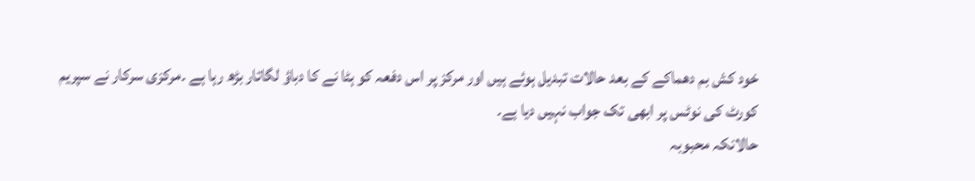خود کش بم دھماکے کے بعد حالات تبدیل ہوئے ہیں اور مرکز پر اس دفعہ کو ہٹا نے کا دباؤ لگاتار بڑھ رہا ہے ۔مرکزی سرکار نے سپریم کورٹ کی نوٹس پر ابھی تک جواب نہیں دیا ہے۔
حالانکہ محبوبہ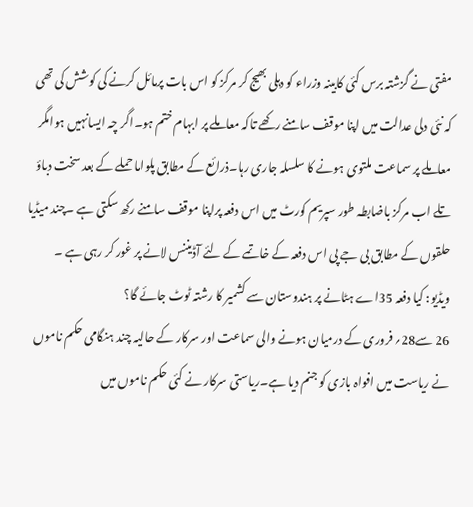مفتی نے گزشتہ برس کئی کابینہ وزراء کو دہلی بھیج کر مرکز کو اس بات پرمائل کرنے کی کوشش کی تھی کہ نئی دلی عدالت میں اپنا موقف سامنے رکھے تاکہ معاملے پر ابہام ختم ہو۔اگر چہ ایسانہیں ہوامگر معاملے پر سماعت ملتوی ہونے کا سلسلہ جاری رہا۔ذرائع کے مطابق پلواما حملے کے بعد سخت دباؤ تلے اب مرکز باضابطہ طور سپریم کورٹ میں اس دفعہ پراپنا موقف سامنے رکھ سکتی ہے ۔چند میڈیا حلقوں کے مطابق بی جے پی اس دفعہ کے خاتمے کے لئے آڈیننس لانے پر غور کر رہی ہے ۔
ویڈیو: کیا دفعہ 35اے ہٹانے پر ہندوستان سے کشمیر کا رشتہ ٹوٹ جائے گا؟
26 سے28؍ فروری کے درمیان ہونے والی سماعت اور سرکار کے حالیہ چند ہنگامی حکم ناموں نے ریاست میں افواہ بازی کو جنم دیا ہے۔ریاستی سرکار نے کئی حکم ناموں میں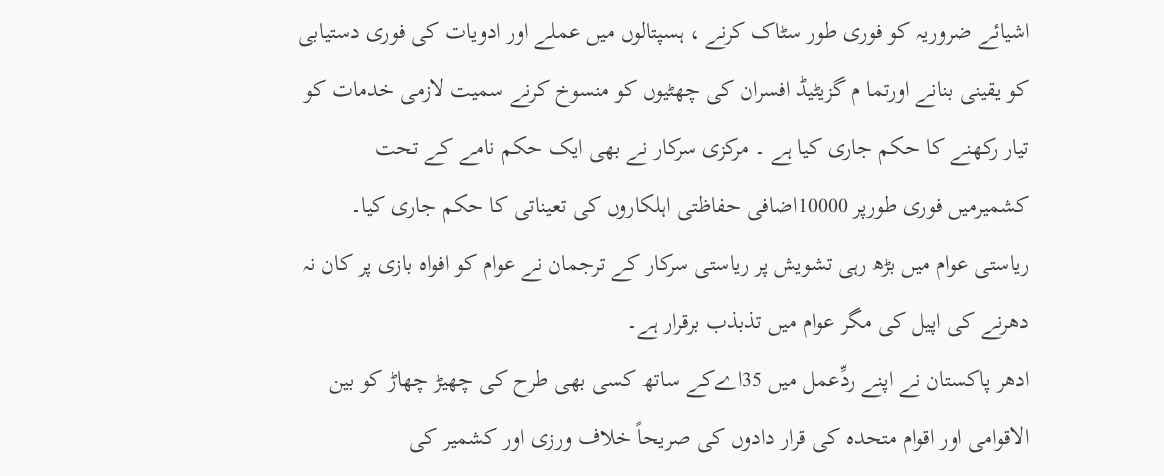اشیائے ضروریہ کو فوری طور سٹاک کرنے ، ہسپتالوں میں عملے اور ادویات کی فوری دستیابی کو یقینی بنانے اورتما م گزیٹیڈ افسران کی چھٹیوں کو منسوخ کرنے سمیت لازمی خدمات کو تیار رکھنے کا حکم جاری کیا ہے ۔ مرکزی سرکار نے بھی ایک حکم نامے کے تحت کشمیرمیں فوری طورپر 10000اضافی حفاظتی اہلکاروں کی تعیناتی کا حکم جاری کیا۔ ریاستی عوام میں بڑھ رہی تشویش پر ریاستی سرکار کے ترجمان نے عوام کو افواہ بازی پر کان نہ دھرنے کی اپیل کی مگر عوام میں تذبذب برقرار ہے۔
ادھر پاکستان نے اپنے ردِّعمل میں 35اےکے ساتھ کسی بھی طرح کی چھیڑ چھاڑ کو بین الاقوامی اور اقوام متحدہ کی قرار دادوں کی صریحاً خلاف ورزی اور کشمیر کی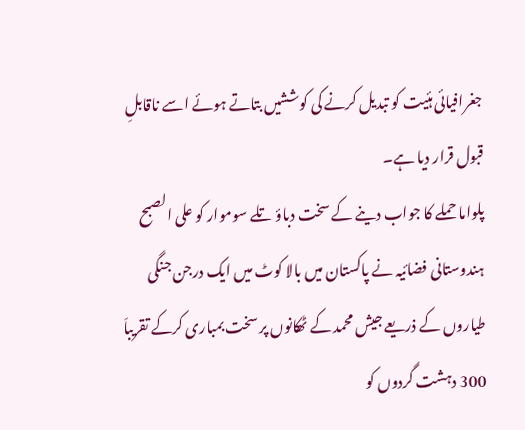جغرافیائی ہئیت کو تبدیل کرنے کی کوششیں بتاتے ہوئے اسے ناقابلِ قبول قرار دیا ہے۔
پلواما حملے کا جواب دینے کے سخت دباؤ تلے سوموار کو علی الصبح ہندوستانی فضائیہ نے پاکستان میں بالا کوٹ میں ایک درجن جنگی طیاروں کے ذریعے جیش محمد کے ٹھکانوں پر سخت بمباری کرکے تقریباَ 300 دہشت گردوں کو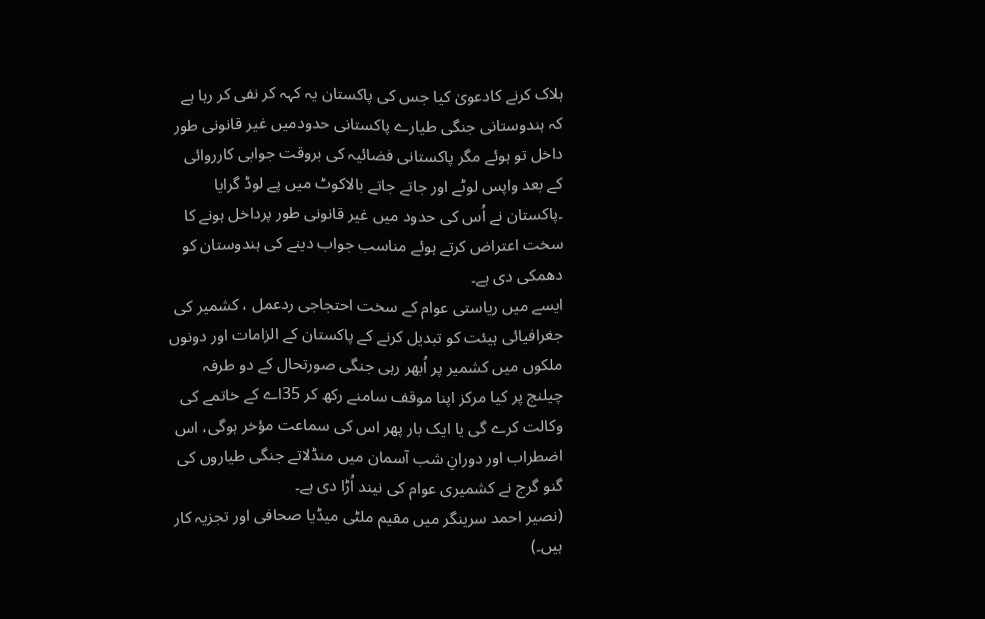ہلاک کرنے کادعویٰ کیا جس کی پاکستان یہ کہہ کر نفی کر رہا ہے کہ ہندوستانی جنگی طیارے پاکستانی حدودمیں غیر قانونی طور داخل تو ہوئے مگر پاکستانی فضائیہ کی بروقت جوابی کارروائی کے بعد واپس لوٹے اور جاتے جاتے بالاکوٹ میں پے لوڈ گرایا ۔پاکستان نے اُس کی حدود میں غیر قانونی طور پرداخل ہونے کا سخت اعتراض کرتے ہوئے مناسب جواب دینے کی ہندوستان کو دھمکی دی ہے۔
ایسے میں ریاستی عوام کے سخت احتجاجی ردعمل ، کشمیر کی جغرافیائی ہیئت کو تبدیل کرنے کے پاکستان کے الزامات اور دونوں ملکوں میں کشمیر پر اُبھر رہی جنگی صورتحال کے دو طرفہ چیلنج پر کیا مرکز اپنا موقف سامنے رکھ کر 35اے کے خاتمے کی وکالت کرے گی یا ایک بار پھر اس کی سماعت مؤخر ہوگی، اس اضطراب اور دورانِ شب آسمان میں منڈلاتے جنگی طیاروں کی گنو گرج نے کشمیری عوام کی نیند اُڑا دی ہے۔
(نصیر احمد سرینگر میں مقیم ملٹی میڈیا صحافی اور تجزیہ کار ہیں۔)